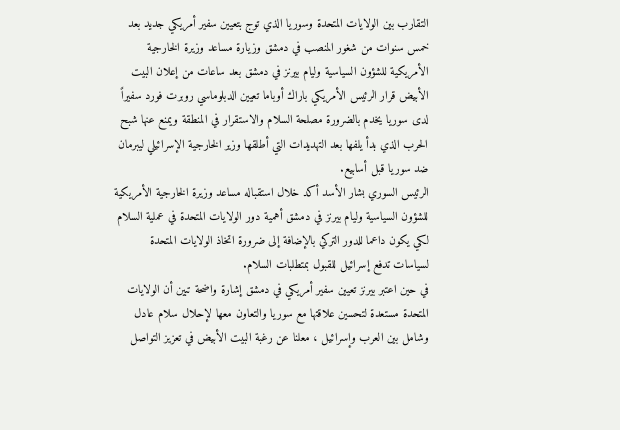التقارب بين الولايات المتحدة وسوريا الذي توج بتعيين سفير أمريكي جديد بعد خمس سنوات من شغور المنصب في دمشق وزيارة مساعد وزيرة الخارجية الأمريكية للشؤون السياسية وليام بيرنز في دمشق بعد ساعات من إعلان البيت الأبيض قرار الرئيس الأمريكي باراك أوباما تعيين الدبلوماسي روبرت فورد سفيراً لدى سوريا يخدم بالضرورة مصلحة السلام والاستقرار في المنطقة ويمنع عنها شبح الحرب الذي بدأ يلفها بعد التهديدات التي أطلقها وزير الخارجية الإسرائيلي ليبرمان ضد سوريا قبل أسابيع.
الرئيس السوري بشار الأسد أكد خلال استقباله مساعد وزيرة الخارجية الأمريكية للشؤون السياسية وليام بيرنز في دمشق أهمية دور الولايات المتحدة في عملية السلام لكي يكون داعما للدور التركي بالإضافة إلى ضرورة اتخاذ الولايات المتحدة لسياسات تدفع إسرائيل للقبول بمتطلبات السلام.
في حين اعتبر بيرنز تعيين سفير أمريكي في دمشق إشارة واضحة تبين أن الولايات المتحدة مستعدة لتحسين علاقتها مع سوريا والتعاون معها لإحلال سلام عادل وشامل بين العرب وإسرائيل ، معلنا عن رغبة البيت الأبيض في تعزيز التواصل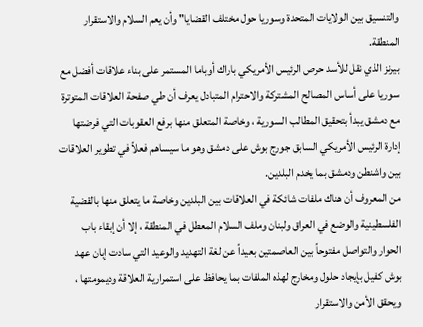والتنسيق بين الولايات المتحدة وسوريا حول مختلف القضايا" وأن يعم السلام والاستقرار المنطقة.
بيرنز الذي نقل للأسد حرص الرئيس الأمريكي باراك أوباما المستمر على بناء علاقات أفضل مع سوريا على أساس المصالح المشتركة والاحترام المتبادل يعرف أن طي صفحة العلاقات المتوترة مع دمشق يبدأ بتحقيق المطالب السورية ، وخاصة المتعلق منها برفع العقوبات التي فرضتها إدارة الرئيس الأمريكي السابق جورج بوش على دمشق وهو ما سيساهم فعلاً في تطوير العلاقات بين واشنطن ودمشق بما يخدم البلدين.
من المعروف أن هناك ملفات شائكة في العلاقات بين البلدين وخاصة ما يتعلق منها بالقضية الفلسطينية والوضع في العراق ولبنان وملف السلام المعطل في المنطقة ، إلا أن إبقاء باب الحوار والتواصل مفتوحاً بين العاصمتين بعيداً عن لغة التهديد والوعيد التي سادت إبان عهد بوش كفيل بإيجاد حلول ومخارج لهذه الملفات بما يحافظ على استمرارية العلاقة وديمومتها ، ويحقق الأمن والاستقرار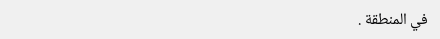في المنطقة .